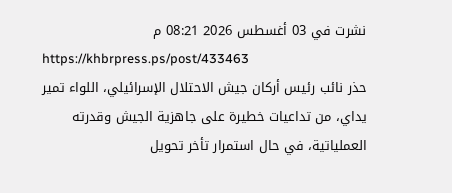نشرت في 03 أغسطس 2026 08:21 م
https://khbrpress.ps/post/433463
حذر نائب رئيس أركان جيش الاحتلال الإسرائيلي، اللواء تمير يداي، من تداعيات خطيرة على جاهزية الجيش وقدرته العملياتية، في حال استمرار تأخر تحويل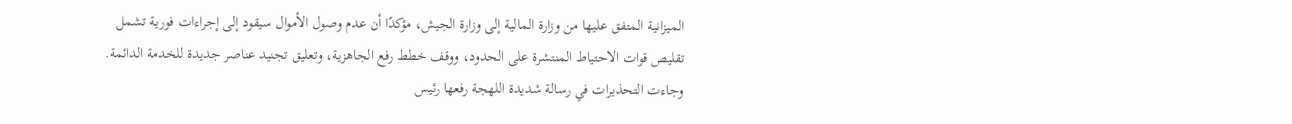الميزانية المتفق عليها من وزارة المالية إلى وزارة الجيش، مؤكدًا أن عدم وصول الأموال سيقود إلى إجراءات فورية تشمل تقليص قوات الاحتياط المنتشرة على الحدود، ووقف خطط رفع الجاهزية، وتعليق تجنيد عناصر جديدة للخدمة الدائمة.
وجاءت التحذيرات في رسالة شديدة اللهجة رفعها رئيس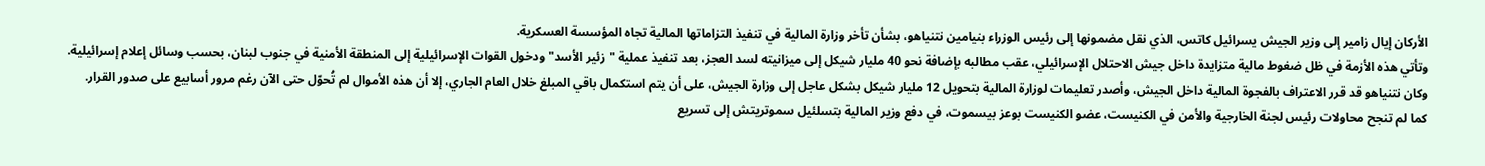الأركان إيال زامير إلى وزير الجيش يسرائيل كاتس، الذي نقل مضمونها إلى رئيس الوزراء بنيامين نتنياهو، بشأن تأخر وزارة المالية في تنفيذ التزاماتها المالية تجاه المؤسسة العسكرية.
وتأتي هذه الأزمة في ظل ضغوط مالية متزايدة داخل جيش الاحتلال الإسرائيلي، عقب مطالبه بإضافة نحو 40 مليار شيكل إلى ميزانيته لسد العجز، بعد تنفيذ عملية "زئير الأسد" ودخول القوات الإسرائيلية إلى المنطقة الأمنية في جنوب لبنان، بحسب وسائل إعلام إسرائيلية.
وكان نتنياهو قد قرر الاعتراف بالفجوة المالية داخل الجيش، وأصدر تعليمات لوزارة المالية بتحويل 12 مليار شيكل بشكل عاجل إلى وزارة الجيش، على أن يتم استكمال باقي المبلغ خلال العام الجاري، إلا أن هذه الأموال لم تُحوّل حتى الآن رغم مرور أسابيع على صدور القرار.
كما لم تنجح محاولات رئيس لجنة الخارجية والأمن في الكنيست، عضو الكنيست بوعز بيسموت، في دفع وزير المالية بتسلئيل سموتريتش إلى تسريع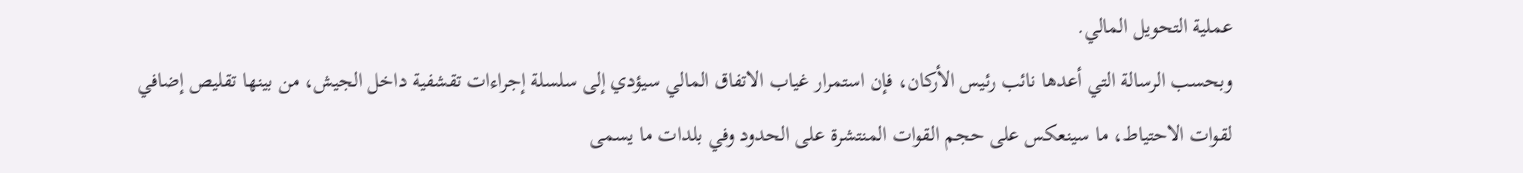عملية التحويل المالي.
وبحسب الرسالة التي أعدها نائب رئيس الأركان، فإن استمرار غياب الاتفاق المالي سيؤدي إلى سلسلة إجراءات تقشفية داخل الجيش، من بينها تقليص إضافي لقوات الاحتياط، ما سينعكس على حجم القوات المنتشرة على الحدود وفي بلدات ما يسمى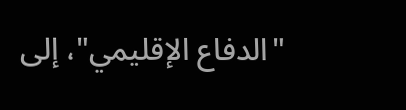"الدفاع الإقليمي"، إلى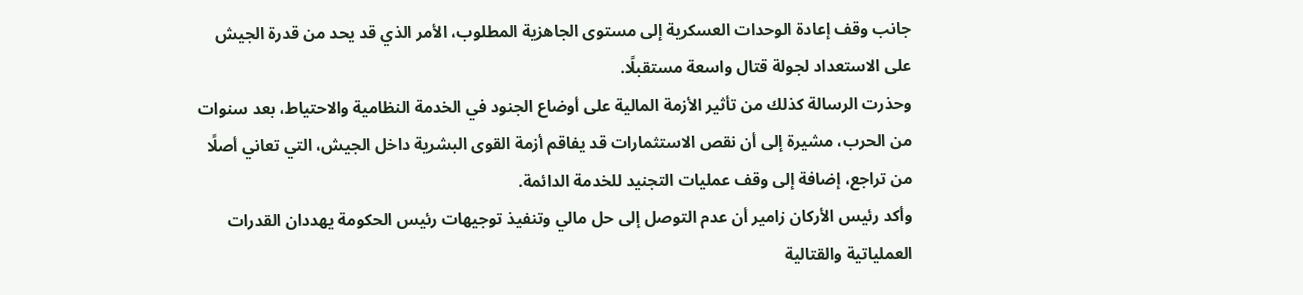جانب وقف إعادة الوحدات العسكرية إلى مستوى الجاهزية المطلوب، الأمر الذي قد يحد من قدرة الجيش على الاستعداد لجولة قتال واسعة مستقبلًا.
وحذرت الرسالة كذلك من تأثير الأزمة المالية على أوضاع الجنود في الخدمة النظامية والاحتياط، بعد سنوات من الحرب، مشيرة إلى أن نقص الاستثمارات قد يفاقم أزمة القوى البشرية داخل الجيش، التي تعاني أصلًا من تراجع، إضافة إلى وقف عمليات التجنيد للخدمة الدائمة.
وأكد رئيس الأركان زامير أن عدم التوصل إلى حل مالي وتنفيذ توجيهات رئيس الحكومة يهددان القدرات العملياتية والقتالية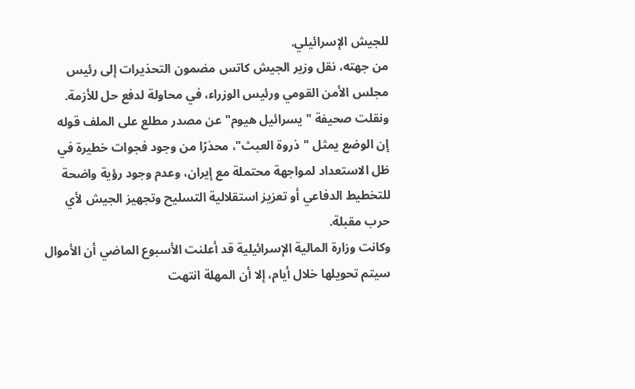للجيش الإسرائيلي.
من جهته، نقل وزير الجيش كاتس مضمون التحذيرات إلى رئيس مجلس الأمن القومي ورئيس الوزراء، في محاولة لدفع حل للأزمة.
ونقلت صحيفة "يسرائيل هيوم" عن مصدر مطلع على الملف قوله إن الوضع يمثل "ذروة العبث"، محذرًا من وجود فجوات خطيرة في ظل الاستعداد لمواجهة محتملة مع إيران، وعدم وجود رؤية واضحة للتخطيط الدفاعي أو تعزيز استقلالية التسليح وتجهيز الجيش لأي حرب مقبلة.
وكانت وزارة المالية الإسرائيلية قد أعلنت الأسبوع الماضي أن الأموال سيتم تحويلها خلال أيام، إلا أن المهلة انتهت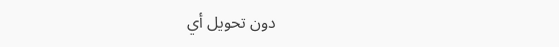دون تحويل أي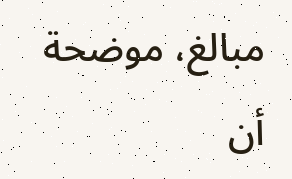مبالغ، موضحة أن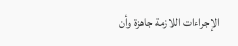الإجراءات اللازمة جاهزة وأن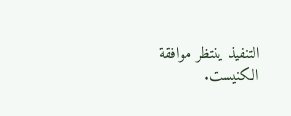التنفيذ ينتظر موافقة الكنيست.